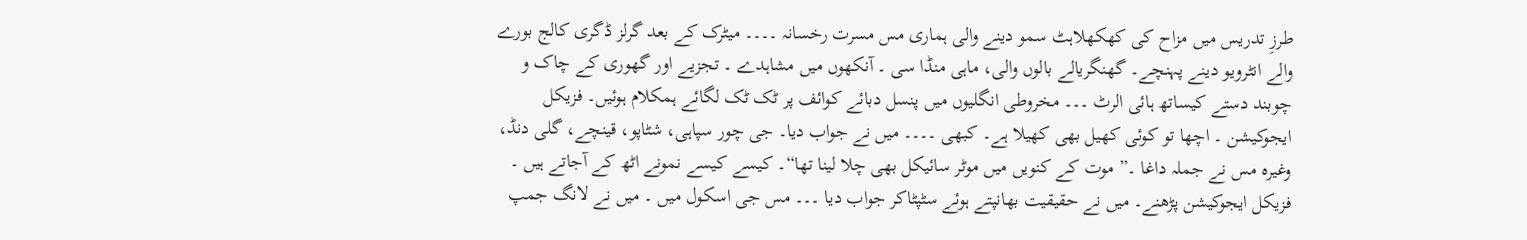طرزِ تدریس میں مزاح کی کھکھلاہٹ سمو دینے والی ہماری مس مسرت رخسانہ ۔۔۔۔ میٹرک کے بعد گرلز ڈگری کالج بورے والے انٹرویو دینے پہنچے۔ گھنگریالے بالوں والی، ماہی منڈا سی ۔ آنکھوں میں مشاہدے ۔ تجزیے اور گھوری کے چاک و چوبند دستے کیساتھ ہائی الرٹ ۔۔۔ مخروطی انگلیوں میں پنسل دبائے کوائف پر ٹک ٹک لگائے ہمکلام ہوئیں۔ فزیکل ایجوکیشن ۔ اچھا تو کوئی کھیل بھی کھیلا ہے۔ کبھی ۔۔۔۔ میں نے جواب دیا۔ جی چور سپاہی، شٹاپو، قینچے، گلی دنڈ، وغیرہ مس نے جملہ داغا ۔” موت کے کنویں میں موٹر سائیکل بھی چلا لینا تھا“۔ کیسے کیسے نمونے اٹھ کے آجاتے ہیں ۔ فزیکل ایجوکیشن پڑھنے۔ میں نے حقیقیت بھانپتے ہوئے سٹپٹاکر جواب دیا ۔۔۔ مس جی اسکول میں ۔ میں نے لانگ جمپ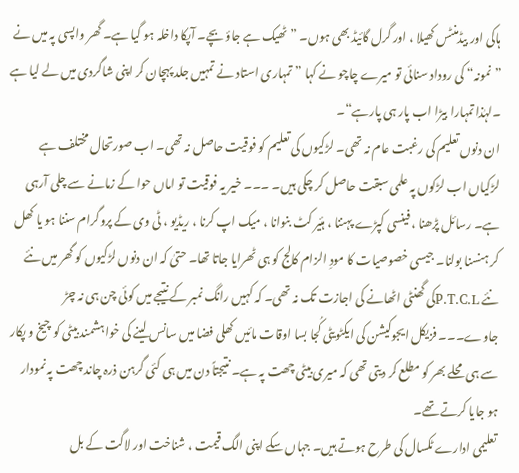ہاکی اور بیڈمنٹس کھیلا ، اور گرل گائیڈ بھی ہوں۔ ”ٹھیک ہے جاؤ بچے۔ آپکا داخلہ ہو گیا ہے۔ گھر واپسی پہ میں نے ”نمونہ“ کی روداد سنائی تو میرے چاچو نے کہا ”تمہاری استاد نے تمہیں جلد پہچان کر اپنی شاگردی میں لے لیا ہے ۔لہٰذا تمہارا بیڑا اب پار ہی پارہے“۔
ان دنوں تعلیم کی رغبت عام نہ تھی۔ لڑکیوں کی تعلیم کو فوقیت حاصل نہ تھی۔ اب صورتحال مختلف ہے لڑکیاں اب لڑکوں پہ علمی سبقت حاصل کر چکی ہیں۔ ۔۔۔ خیر یہ فوقیت تو اماں حوا کے زمانے سے چلی آرہی ہے۔ رسائل پڑھنا ، فینسی کپڑے پہننا ، ہئیر کٹ بنوانا ، میک اپ کرنا ، ریڈیو ، ٹی وی کے پروگرام سننا ہو یا کھل کر ہنسنا بولنا۔ جیسی خصوصیات کا مودِ الزام کالج کو ہی ٹھرایا جاتا تھا۔ حتیٰ کہ ان دنوں لڑکیوں کو گھر میں نئے نئے P.T.C.Lکی گھنٹی اٹھانے کی اجازت تک نہ تھی۔ کہ کہیں رانگ نمبر کے نتیجے میں کوئی چن ہی نہ چڑ جاوے۔۔۔ فزیکل ایجوکیشن کی ایکٹویٹی کُجا بسا اوقات مائیں کھلی فضا میں سانس لینے کی خواہشمند بیٹی کو چیخ و پکار سے ہی محلے بھر کو مطلع کر دیتی تھی کہ میری بیٹی چھت پہ ہے۔ نتیجتاً دن میں ہی کئی گرہن ذرہ چاند چھت پہ نمودار ہو جایا کرتے تھے۔
تعلیمی ادارے ٹکسال کی طرح ہوتے ہیں۔ جہاں سکے اپنی الگ قیمت ، شناخت اور لاگت کے بل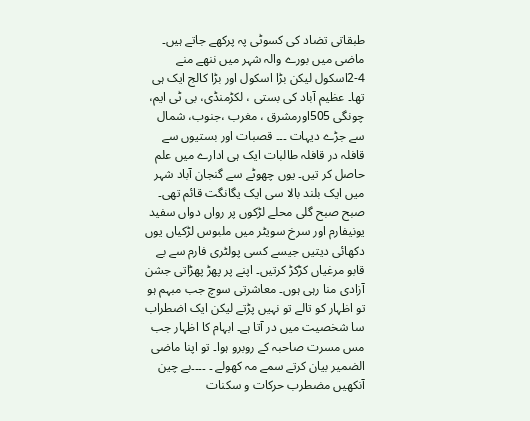طبقاتی تضاد کی کسوٹی پہ پرکھے جاتے ہیں۔ ماضی میں بورے والہ شہر میں ننھے منے 4-2اسکول لیکن بڑا اسکول اور بڑا کالج ایک ہی تھا۔ عظیم آباد کی بستی ، لکڑمنڈی، بی ٹی ایم، چونگی 505اورمشرق ، مغرب ،جنوب، شمال سے جڑے دیہات ۔۔۔ قصبات اور بستیوں سے قافلہ در قافلہ طالبات ایک ہی ادارے میں علم حاصل کر تیں۔ یوں چھوٹے سے گنجان آباد شہر میں ایک بلند بالا سی ایک یگانگت قائم تھی۔ صبح صبح گلی محلے لڑکوں پر رواں دواں سفید یونیفارم اور سرخ سویٹر میں ملبوس لڑکیاں یوں دکھائی دیتیں جیسے کسی پولٹری فارم سے بے قابو مرغیاں کڑکڑ کرتیں۔ اپنے پر پھڑ پھڑاتی جشن آزادی منا رہی ہوں۔ معاشرتی سوچ جب مبہم ہو تو اظہار کو تالے تو نہیں پڑتے لیکن ایک اضطراب سا شخصیت میں در آتا ہے۔ ابہام کا اظہار جب مس مسرت صاحبہ کے روبرو ہوا۔ تو اپنا ماضی الضمیر بیان کرتے سمے مہ کھولے ۔ ۔۔۔۔بے چین آنکھیں مضطرب حرکات و سکنات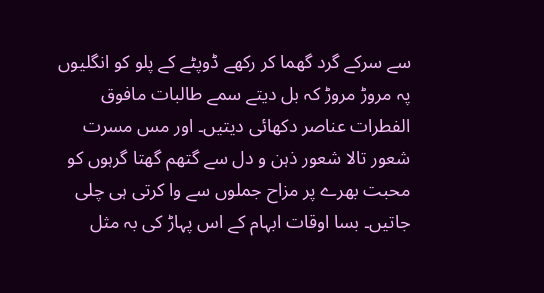سے سرکے گرد گھما کر رکھے ڈوپٹے کے پلو کو انگلیوں پہ مروڑ مروڑ کہ بل دیتے سمے طالبات مافوق الفطرات عناصر دکھائی دیتیں۔ اور مس مسرت شعور تالا شعور ذہن و دل سے گتھم گھتا گرہوں کو محبت بھرے پر مزاح جملوں سے وا کرتی ہی چلی جاتیں۔ بسا اوقات ابہام کے اس پہاڑ کی بہ مثل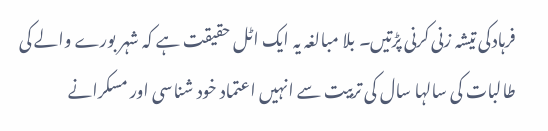فرہادکی تیشہ زنی کرنی پڑتیں۔ بلا مبالغہ یہ ایک اٹل حقیقت ہے کہ شہر بورے والے کی طالبات کی سالہا سال کی تربیت سے انہیں اعتماد خود شناسی اور مسکرانے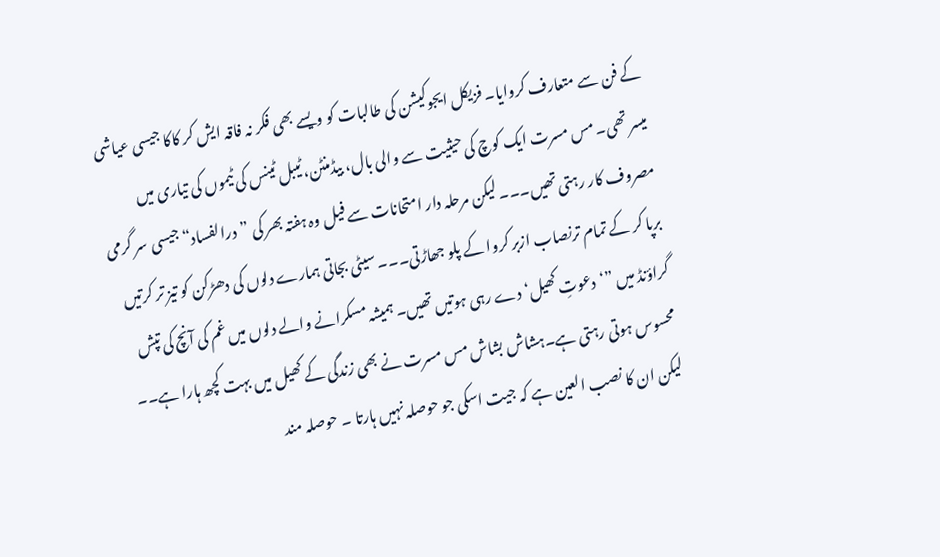کے فن سے متعارف کروایا۔ فزیکل ایجوکیشن کی طالبات کو ویسے بھی فکر نہ فاقہ ایش کر کاکا جیسی عیاشی میسر تھی۔ مس مسرت ایک کوچ کی حیثیت سے والی بال، بیڈمنٹن، ٹیبل ٹینس کی ٹیموں کی تیاری میں مصروف کار رہتی تھیں۔۔۔ لیکن مرحلہ دار امتحانات سے فیل وہ ہفتہ بھر کی ”درالفساد“ جیسی سر گرمی برپا کر کے تمام ترنصاب ازبر کروا کے پلو جھاڑتی۔۔۔ سیٹی بجاتی ہمارے دلوں کی دھڑکن کو تیز تر کرتیں گراؤنڈ میں ”‘دعوتِ کھیل‘ دے رہی ہوتیں تھیں۔ ہمیشہ مسکرانے والے دلوں میں غم کی آنچ کی تپش محسوس ہوتی رہتی ہے۔ہشاش بشاش مس مسرت نے بھی زندگی کے کھیل میں بہت کچھ ہارا ہے۔۔
لیکن ان کا نصب العین ہے کہ جیت اسکی جو حوصلہ نہیں ہارتا ۔ حوصلہ مند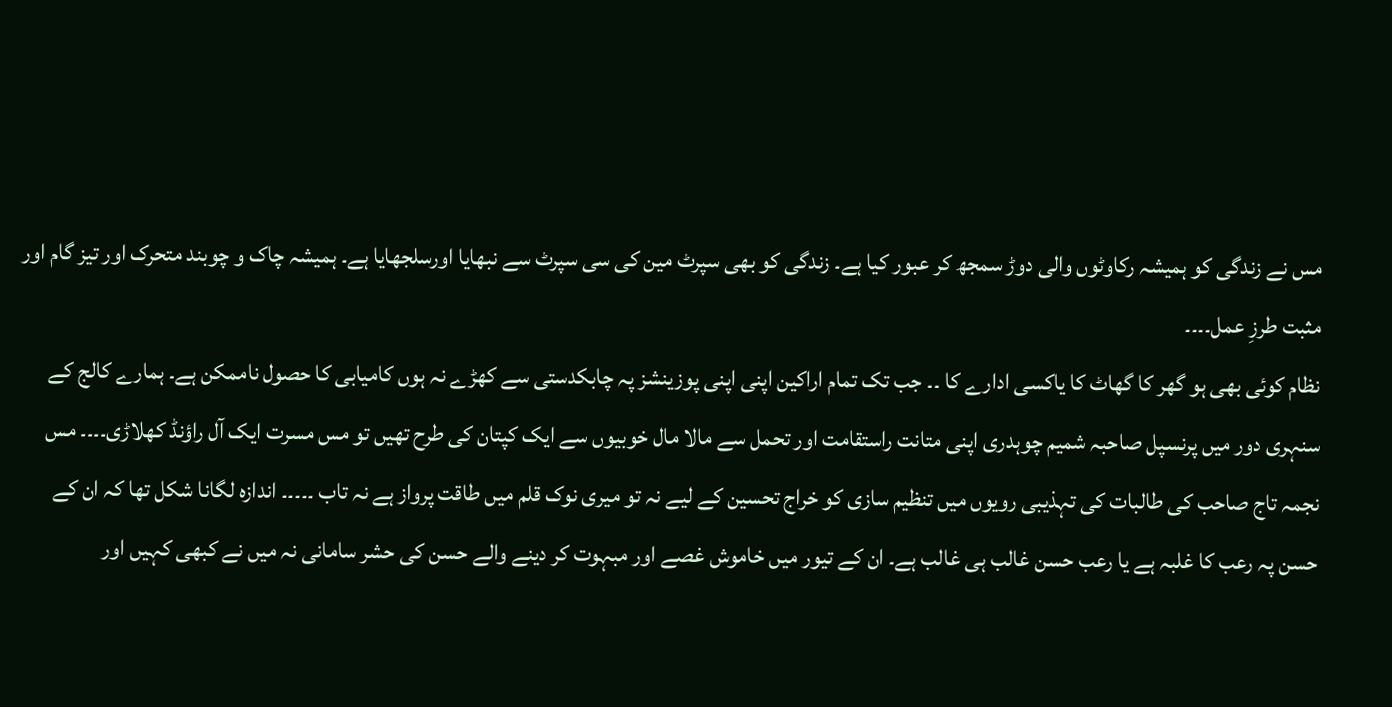مس نے زندگی کو ہمیشہ رکاوٹوں والی دوڑ سمجھ کر عبور کیا ہے۔ زندگی کو بھی سپرٹ مین کی سی سپرٹ سے نبھایا اورسلجھایا ہے۔ ہمیشہ چاک و چوبند متحرک اور تیز گام اور مثبت طرزِ عمل۔۔۔۔
نظام کوئی بھی ہو گھر کا گھاٹ کا یاکسی ادارے کا ۔۔ جب تک تمام اراکین اپنی اپنی پوزینشز پہ چابکدستی سے کھڑے نہ ہوں کامیابی کا حصول ناممکن ہے۔ ہمارے کالج کے سنہری دور میں پرنسپل صاحبہ شمیم چوہدری اپنی متانت راستقامت اور تحمل سے مالا مال خوبیوں سے ایک کپتان کی طرح تھیں تو مس مسرت ایک آل راؤنڈ کھلاڑی۔۔۔۔ مس نجمہ تاج صاحب کی طالبات کی تہذیبی رویوں میں تنظیم سازی کو خراج تحسین کے لیے نہ تو میری نوک قلم میں طاقت پرواز ہے نہ تاب ۔۔۔۔۔ اندازہ لگانا شکل تھا کہ ان کے حسن پہ رعب کا غلبہ ہے یا رعب حسن غالب ہی غالب ہے۔ ان کے تیور میں خاموش غصے اور مبہوت کر دینے والے حسن کی حشر سامانی نہ میں نے کبھی کہیں اور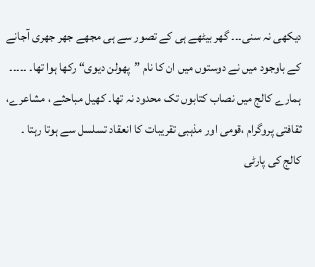دیکھی نہ سنی۔۔۔ گھر بیٹھے ہی کے تصور سے ہی مجھے جھر جھری آجانے کے باوجود میں نے دوستوں میں ان کا نام ”پھولن دیوی“ رکھا ہوا تھا۔ ۔۔۔۔۔ ہمارے کالج میں نصاب کتابوں تک محدود نہ تھا۔ کھیل مباحثے ، مشاعرے، ثقافتی پروگرام ،قومی اور مذہبی تقریبات کا انعقاد تسلسل سے ہوتا رہتا ۔
کالج کی پارٹی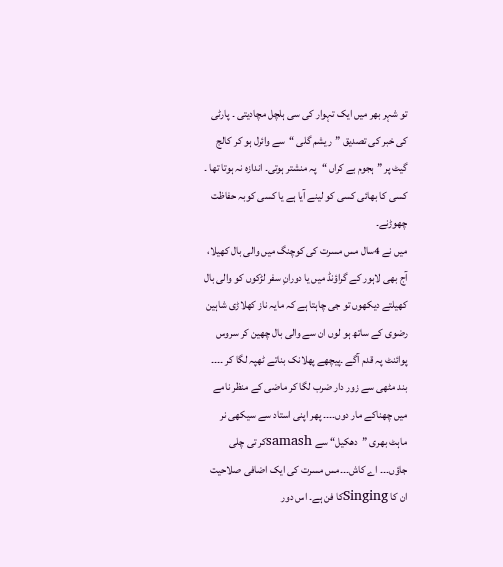تو شہر بھر میں ایک تہوار کی سی ہلچل مچادیتی ۔ پارٹی کی خبر کی تصدیق ”ریشم گلی “سے وائرل ہو کر کالج گیٹ پر ”ہجوم بے کراں “پہ منشتر ہوتی۔ اندازہ نہ ہوتا تھا ۔ کسی کا بھائی کسی کو لینے آیا ہے یا کسی کوبہ حفاظت چھوڑنے۔
میں نے 4سال مس مسرت کی کوچنگ میں والی بال کھیلا، آج بھی لاہور کے گراؤنڈ میں یا دورانِ سفر لڑکوں کو والی بال کھیلتے دیکھوں تو جی چاہتا ہے کہ مایہ ناز کھلاڑی شاہین رضوی کے ساتھ ہو لوں ان سے والی بال چھین کر سروس پوائنٹ پہ قدم آگے ۔پیچھے پھلانک بناتے ٹھپہ لگا کر ۔۔۔۔ بند مٹھی سے زور دار ضرب لگا کر ماضی کے منظر نامے میں چھناکے مار دوں۔۔۔۔ پھر اپنی استاد سے سیکھی نر ماہٹ بھری ”دھکیل“ سے samashکر تی چلی جاؤں۔۔۔ اے کاش۔۔۔مس مسرت کی ایک اضافی صلاحیت ان کا Singingکا فن ہے۔ اس دور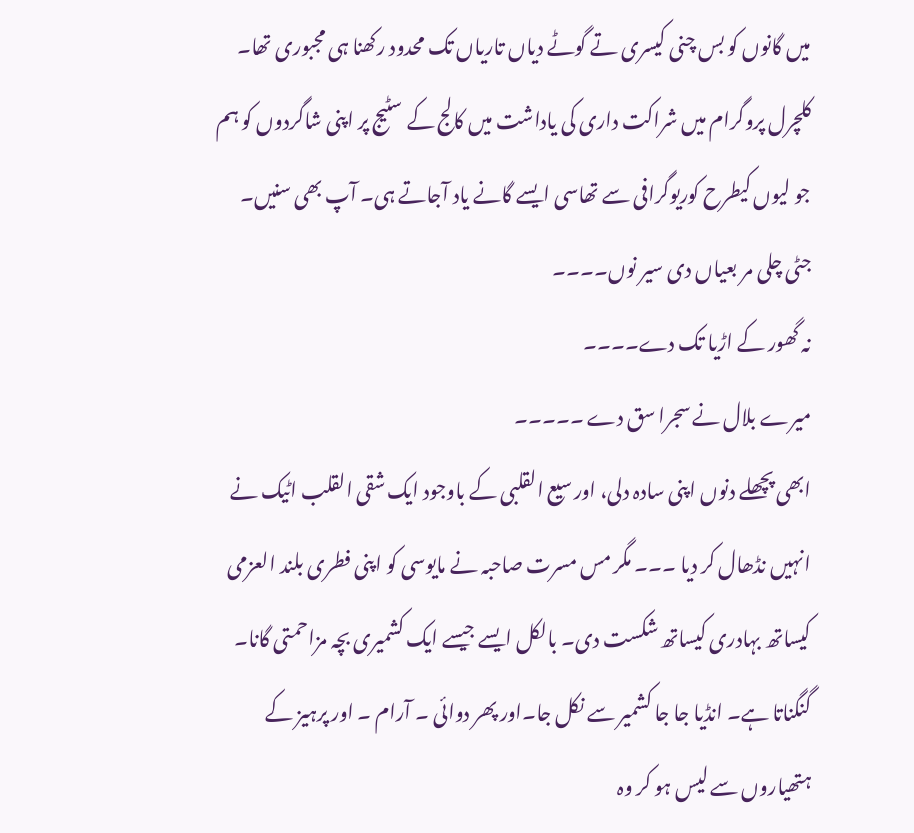میں گانوں کو بس چنی کیسری تے گوٹے دیاں تاریاں تک محدود رکھنا ہی مجبوری تھا۔ کلچرل پروگرام میں شراکت داری کی یاداشت میں کالج کے سٹیج پر اپنی شاگردوں کو ہم جو لیوں کیطرح کوریوگرافی سے تھاسی ایسے گانے یاد آجاتے ہی۔ آپ بھی سنیں۔
جٹی چلی مر بعیاں دی سیر نوں۔۔۔۔
نہ گھور کے اڑیا تک دے۔۔۔۔
میرے بلال نے سجرا سق دے ۔۔۔۔۔
ابھی پچھلے دنوں اپنی سادہ دلی، اور سیع القلبی کے باوجود ایک شقی القلب اٹیک نے انہیں نڈھال کر دیا ۔۔۔ مگر مس مسرت صاحبہ نے مایوسی کو اپنی فطری بلند العزمی کیساتھ بہادری کیساتھ شکست دی۔ بالکل ایسے جیسے ایک کشمیری بچہ مزاحمتی گانا۔ گنگناتا ہے۔ انڈیا جا جا کشمیر سے نکل جا۔اور پھر دوائی ۔ آرام ۔ اور پرہیز کے ہتھیاروں سے لیس ہو کر وہ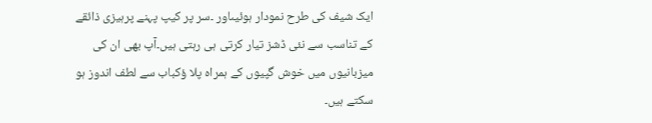ایک شیف کی طرح نمودار ہوئیںاور ۔سر پر کیپ پہنے پرہیزی ذائقے کے تناسب سے نئی ڈشز تیار کرتی ہی رہتی ہیں۔آپ بھی ان کی میزبانیوں میں خوش گپیوں کے ہمراہ پلا ؤکباب سے لطف اندوز ہو سکتے ہیں۔